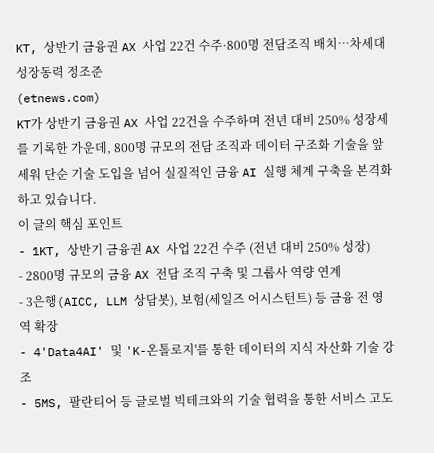KT, 상반기 금융권 AX 사업 22건 수주·800명 전담조직 배치…차세대 성장동력 정조준
(etnews.com)
KT가 상반기 금융권 AX 사업 22건을 수주하며 전년 대비 250% 성장세를 기록한 가운데, 800명 규모의 전담 조직과 데이터 구조화 기술을 앞세워 단순 기술 도입을 넘어 실질적인 금융 AI 실행 체계 구축을 본격화하고 있습니다.
이 글의 핵심 포인트
- 1KT, 상반기 금융권 AX 사업 22건 수주 (전년 대비 250% 성장)
- 2800명 규모의 금융 AX 전담 조직 구축 및 그룹사 역량 연계
- 3은행(AICC, LLM 상담봇), 보험(세일즈 어시스턴트) 등 금융 전 영역 확장
- 4'Data4AI' 및 'K-온톨로지'를 통한 데이터의 지식 자산화 기술 강조
- 5MS, 팔란티어 등 글로벌 빅테크와의 기술 협력을 통한 서비스 고도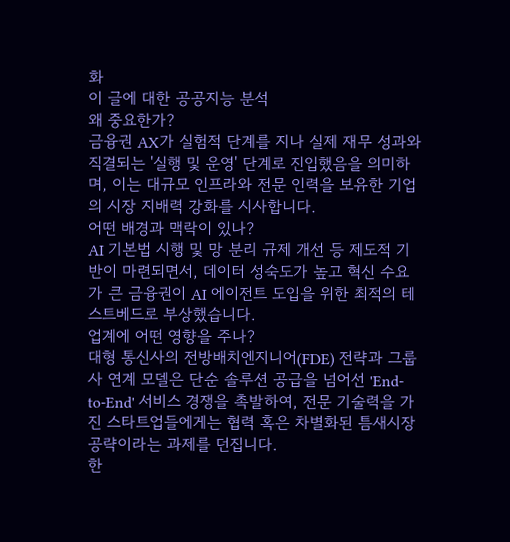화
이 글에 대한 공공지능 분석
왜 중요한가?
금융권 AX가 실험적 단계를 지나 실제 재무 성과와 직결되는 '실행 및 운영' 단계로 진입했음을 의미하며, 이는 대규모 인프라와 전문 인력을 보유한 기업의 시장 지배력 강화를 시사합니다.
어떤 배경과 맥락이 있나?
AI 기본법 시행 및 망 분리 규제 개선 등 제도적 기반이 마련되면서, 데이터 성숙도가 높고 혁신 수요가 큰 금융권이 AI 에이전트 도입을 위한 최적의 테스트베드로 부상했습니다.
업계에 어떤 영향을 주나?
대형 통신사의 전방배치엔지니어(FDE) 전략과 그룹사 연계 모델은 단순 솔루션 공급을 넘어선 'End-to-End' 서비스 경쟁을 촉발하여, 전문 기술력을 가진 스타트업들에게는 협력 혹은 차별화된 틈새시장 공략이라는 과제를 던집니다.
한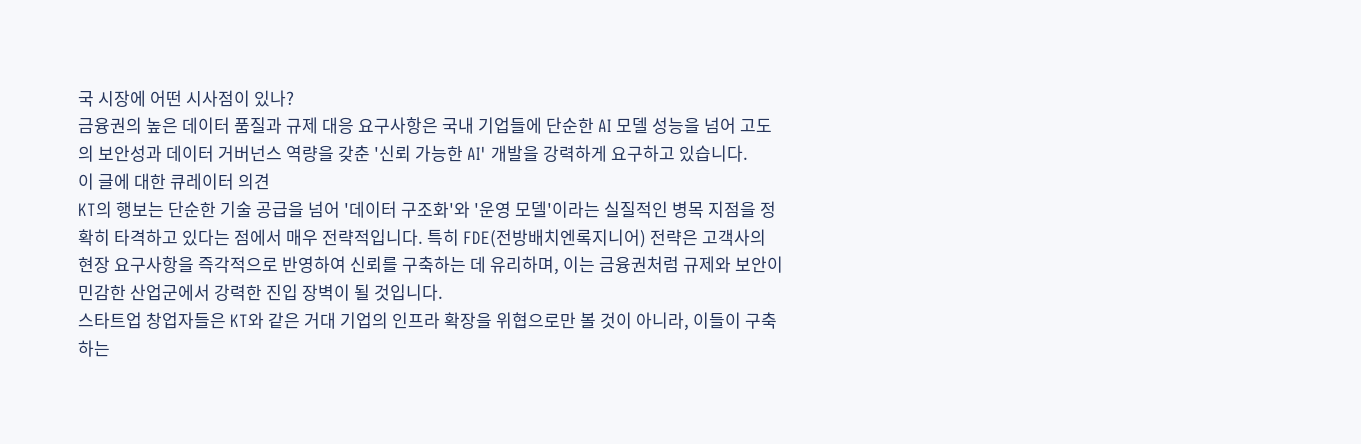국 시장에 어떤 시사점이 있나?
금융권의 높은 데이터 품질과 규제 대응 요구사항은 국내 기업들에 단순한 AI 모델 성능을 넘어 고도의 보안성과 데이터 거버넌스 역량을 갖춘 '신뢰 가능한 AI' 개발을 강력하게 요구하고 있습니다.
이 글에 대한 큐레이터 의견
KT의 행보는 단순한 기술 공급을 넘어 '데이터 구조화'와 '운영 모델'이라는 실질적인 병목 지점을 정확히 타격하고 있다는 점에서 매우 전략적입니다. 특히 FDE(전방배치엔록지니어) 전략은 고객사의 현장 요구사항을 즉각적으로 반영하여 신뢰를 구축하는 데 유리하며, 이는 금융권처럼 규제와 보안이 민감한 산업군에서 강력한 진입 장벽이 될 것입니다.
스타트업 창업자들은 KT와 같은 거대 기업의 인프라 확장을 위협으로만 볼 것이 아니라, 이들이 구축하는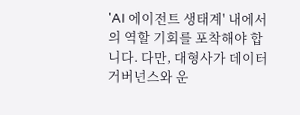'AI 에이전트 생태계' 내에서의 역할 기회를 포착해야 합니다. 다만, 대형사가 데이터 거버넌스와 운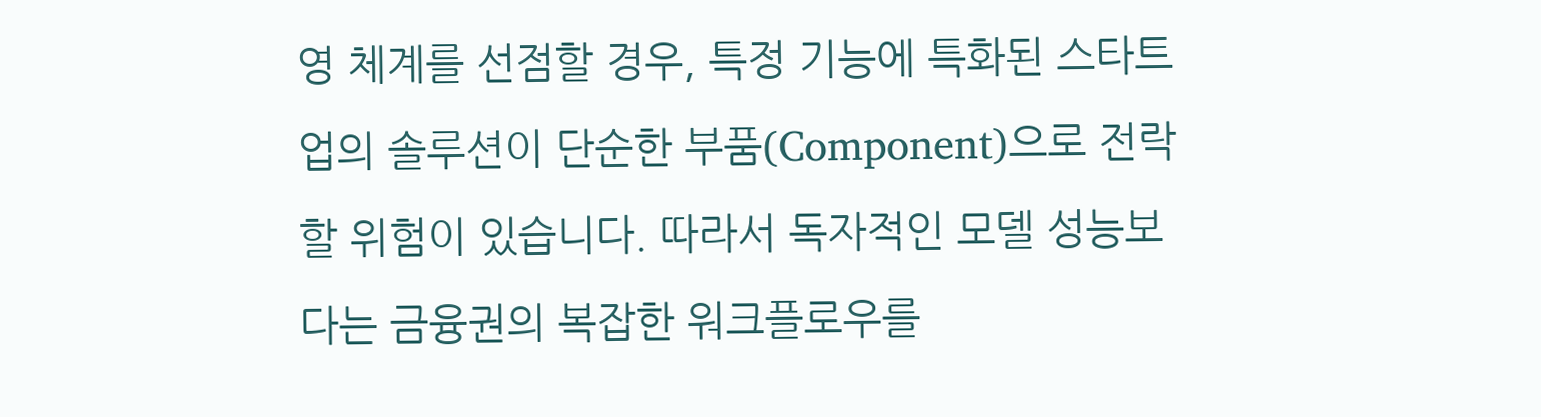영 체계를 선점할 경우, 특정 기능에 특화된 스타트업의 솔루션이 단순한 부품(Component)으로 전락할 위험이 있습니다. 따라서 독자적인 모델 성능보다는 금융권의 복잡한 워크플로우를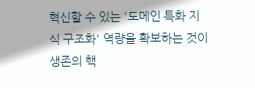혁신할 수 있는 '도메인 특화 지식 구조화' 역량을 확보하는 것이 생존의 핵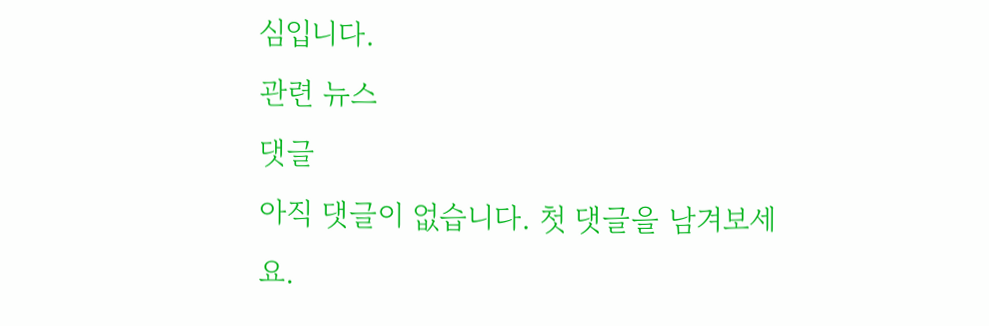심입니다.
관련 뉴스
댓글
아직 댓글이 없습니다. 첫 댓글을 남겨보세요.